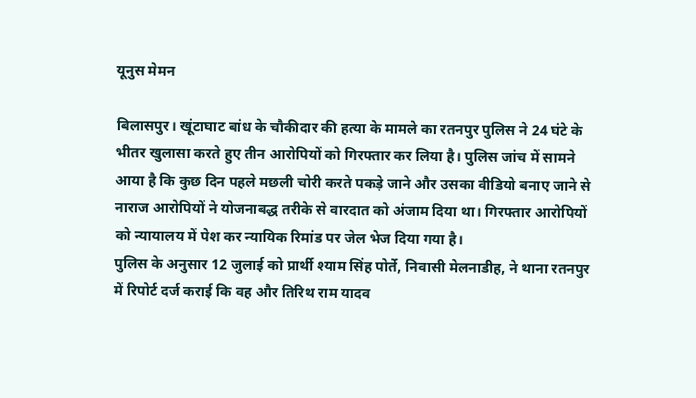यूनुस मेमन

बिलासपुर। खूंटाघाट बांध के चौकीदार की हत्या के मामले का रतनपुर पुलिस ने 24 घंटे के भीतर खुलासा करते हुए तीन आरोपियों को गिरफ्तार कर लिया है। पुलिस जांच में सामने आया है कि कुछ दिन पहले मछली चोरी करते पकड़े जाने और उसका वीडियो बनाए जाने से नाराज आरोपियों ने योजनाबद्ध तरीके से वारदात को अंजाम दिया था। गिरफ्तार आरोपियों को न्यायालय में पेश कर न्यायिक रिमांड पर जेल भेज दिया गया है।
पुलिस के अनुसार 12 जुलाई को प्रार्थी श्याम सिंह पोर्ते, निवासी मेलनाडीह, ने थाना रतनपुर में रिपोर्ट दर्ज कराई कि वह और तिरिथ राम यादव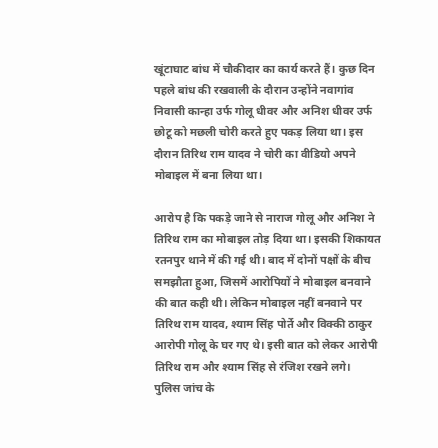खूंटाघाट बांध में चौकीदार का कार्य करते हैं। कुछ दिन पहले बांध की रखवाली के दौरान उन्होंने नवागांव निवासी कान्हा उर्फ गोलू धीवर और अनिश धीवर उर्फ छोटू को मछली चोरी करते हुए पकड़ लिया था। इस दौरान तिरिथ राम यादव ने चोरी का वीडियो अपने मोबाइल में बना लिया था।

आरोप है कि पकड़े जाने से नाराज गोलू और अनिश ने तिरिथ राम का मोबाइल तोड़ दिया था। इसकी शिकायत रतनपुर थाने में की गई थी। बाद में दोनों पक्षों के बीच समझौता हुआ, जिसमें आरोपियों ने मोबाइल बनवाने की बात कही थी। लेकिन मोबाइल नहीं बनवाने पर तिरिथ राम यादव, श्याम सिंह पोर्ते और विक्की ठाकुर आरोपी गोलू के घर गए थे। इसी बात को लेकर आरोपी तिरिथ राम और श्याम सिंह से रंजिश रखने लगे।
पुलिस जांच के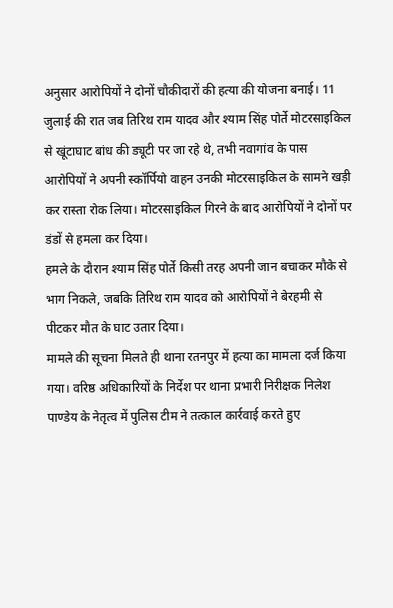अनुसार आरोपियों ने दोनों चौकीदारों की हत्या की योजना बनाई। 11 जुलाई की रात जब तिरिथ राम यादव और श्याम सिंह पोर्ते मोटरसाइकिल से खूंटाघाट बांध की ड्यूटी पर जा रहे थे, तभी नवागांव के पास आरोपियों ने अपनी स्कॉर्पियो वाहन उनकी मोटरसाइकिल के सामने खड़ी कर रास्ता रोक लिया। मोटरसाइकिल गिरने के बाद आरोपियों ने दोनों पर डंडों से हमला कर दिया।
हमले के दौरान श्याम सिंह पोर्ते किसी तरह अपनी जान बचाकर मौके से भाग निकले, जबकि तिरिथ राम यादव को आरोपियों ने बेरहमी से पीटकर मौत के घाट उतार दिया।
मामले की सूचना मिलते ही थाना रतनपुर में हत्या का मामला दर्ज किया गया। वरिष्ठ अधिकारियों के निर्देश पर थाना प्रभारी निरीक्षक निलेश पाण्डेय के नेतृत्व में पुलिस टीम ने तत्काल कार्रवाई करते हुए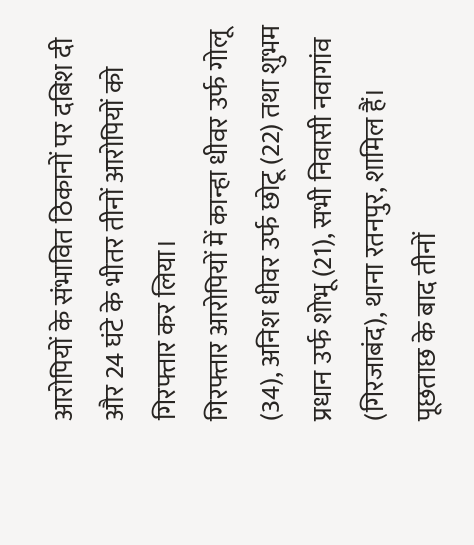आरोपियों के संभावित ठिकानों पर दबिश दी और 24 घंटे के भीतर तीनों आरोपियों को गिरफ्तार कर लिया।
गिरफ्तार आरोपियों में कान्हा धीवर उर्फ गोलू (34), अनिश धीवर उर्फ छोटू (22) तथा शुभम प्रधान उर्फ शोभू (21), सभी निवासी नवागांव (गिरजाबंद), थाना रतनपुर, शामिल हैं। पूछताछ के बाद तीनों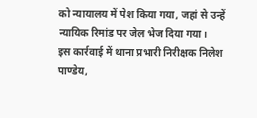को न्यायालय में पेश किया गया, जहां से उन्हें न्यायिक रिमांड पर जेल भेज दिया गया।
इस कार्रवाई में थाना प्रभारी निरीक्षक निलेश पाण्डेय,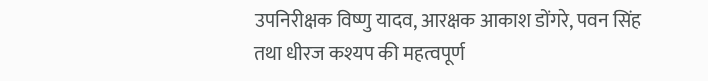उपनिरीक्षक विष्णु यादव, आरक्षक आकाश डोंगरे, पवन सिंह तथा धीरज कश्यप की महत्वपूर्ण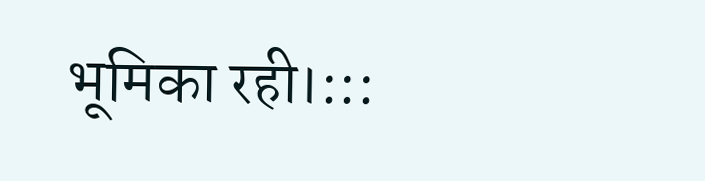भूमिका रही।:::